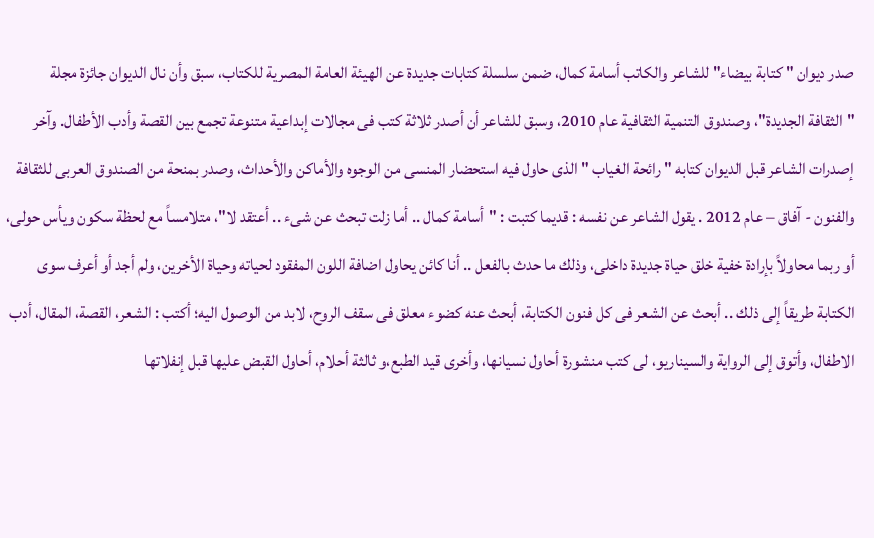صدر ديوان " كتابة بيضاء" للشاعر والكاتب أسامة كمال، ضمن سلسلة كتابات جديدة عن الهيئة العامة المصرية للكتاب، سبق وأن نال الديوان جائزة مجلة "الثقافة الجديدة"، وصندوق التنمية الثقافية عام 2010، وسبق للشاعر أن أصدر ثلاثة كتب فى مجالات إبداعية متنوعة تجمع بين القصة وأدب الأطفال. وآخر إصدرات الشاعر قبل الديوان كتابه " رائحة الغياب " الذى حاول فيه استحضار المنسى من الوجوه والأماكن والأحداث، وصدر بمنحة من الصندوق العربى للثقافة والفنون - آفاق – عام 2012 . يقول الشاعر عن نفسه : قديما كتبت : "أسامة كمال .. أما زلت تبحث عن شىء .. أعتقد لا"، متلامساً مع لحظة سكون ويأس حولى، أو ربما محاولاً بإرادة خفية خلق حياة جديدة داخلى، وذلك ما حدث بالفعل .. أنا كائن يحاول اضافة اللون المفقود لحياته وحياة الأخرين، ولم أجد أو أعرف سوى الكتابة طريقاً إلى ذلك .. أبحث عن الشعر فى كل فنون الكتابة، أبحث عنه كضوء معلق فى سقف الروح، لابد من الوصول اليه؛ أكتب : الشعر، القصة، المقال، أدب الاطفال، وأتوق إلى الرواية والسيناريو، لى كتب منشورة أحاول نسيانها، وأخرى قيد الطبع،و ثالثة أحلام، أحاول القبض عليها قبل إنفلاتها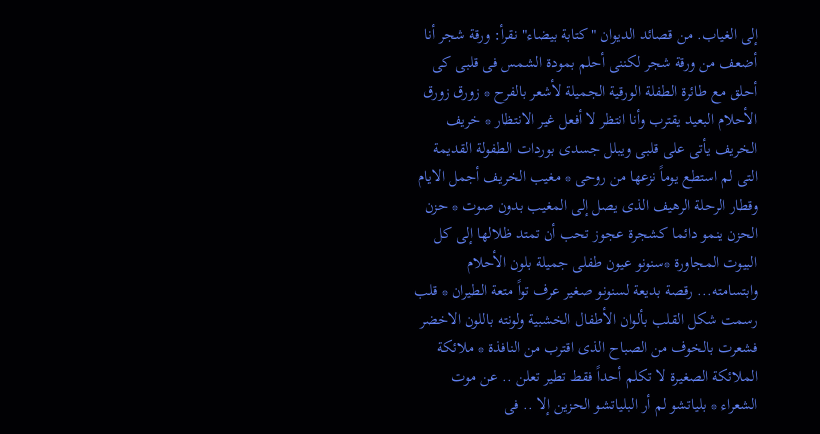إلى الغياب. من قصائد الديوان "كتابة بيضاء" نقرأ: ورقة شجر أنا أضعف من ورقة شجر لكننى أحلم بمودة الشمس فى قلبى كى أحلق مع طائرة الطفلة الورقية الجميلة لأشعر بالفرح * زورق زورق الأحلام البعيد يقترب وأنا انتظر لا أفعل غير الانتظار * خريف الخريف يأتى على قلبى ويبلل جسدى بوردات الطفولة القديمة التى لم استطع يوماً نزعها من روحى * مغيب الخريف أجمل الايام وقطار الرحلة الرهيف الذى يصل إلى المغيب بدون صوت * حزن الحزن ينمو دائما كشجرة عجوز تحب أن تمتد ظلالها إلى كل البيوت المجاورة *سنونو عيون طفلى جميلة بلون الأحلام وابتسامته... رقصة بديعة لسنونو صغير عرف تواً متعة الطيران * قلب رسمت شكل القلب بألوان الأطفال الخشبية ولونته باللون الاخضر فشعرت بالخوف من الصباح الذى اقترب من النافذة * ملائكة الملائكة الصغيرة لا تكلم أحداً فقط تطير تعلن .. عن موت الشعراء * بلياتشو لم أر البلياتشو الحزين إلا .. فى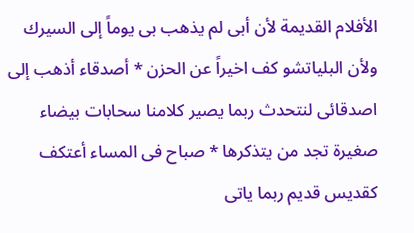الأفلام القديمة لأن أبى لم يذهب بى يوماً إلى السيرك ولأن البلياتشو كف اخيراً عن الحزن * أصدقاء أذهب إلى اصدقائى لنتحدث ربما يصير كلامنا سحابات بيضاء صغيرة تجد من يتذكرها * صباح فى المساء أعتكف كقديس قديم ربما ياتى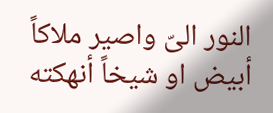النور الىّ واصير ملاكاً أبيض او شيخاً أنهكته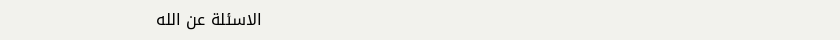الاسئلة عن الله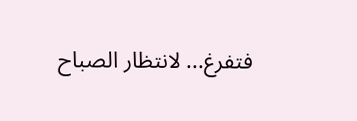فتفرغ... لانتظار الصباح